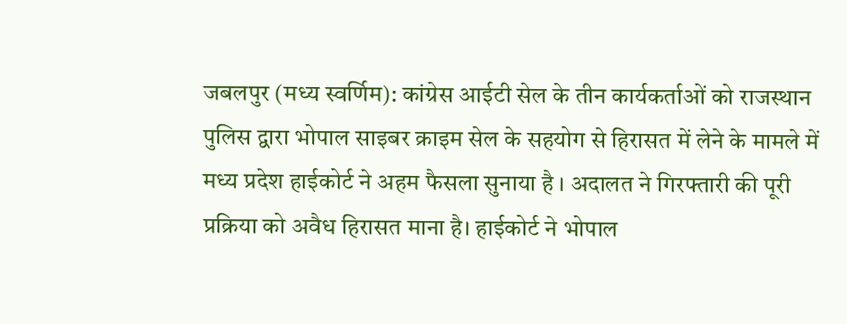जबलपुर (मध्य स्वर्णिम): कांग्रेस आईटी सेल के तीन कार्यकर्ताओं को राजस्थान पुलिस द्वारा भोपाल साइबर क्राइम सेल के सहयोग से हिरासत में लेने के मामले में मध्य प्रदेश हाईकोर्ट ने अहम फैसला सुनाया है । अदालत ने गिरफ्तारी की पूरी प्रक्रिया को अवैध हिरासत माना है। हाईकोर्ट ने भोपाल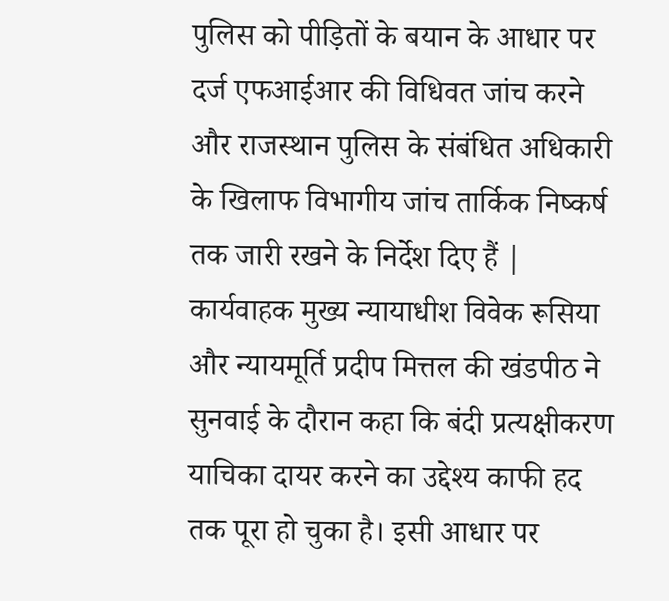पुलिस को पीड़ितों के बयान के आधार पर दर्ज एफआईआर की विधिवत जांच करने और राजस्थान पुलिस के संबंधित अधिकारी के खिलाफ विभागीय जांच तार्किक निष्कर्ष तक जारी रखने के निर्देश दिए हैं | कार्यवाहक मुख्य न्यायाधीश विवेक रूसिया और न्यायमूर्ति प्रदीप मित्तल की खंडपीठ ने सुनवाई के दौरान कहा कि बंदी प्रत्यक्षीकरण याचिका दायर करने का उद्देश्य काफी हद तक पूरा हो चुका है। इसी आधार पर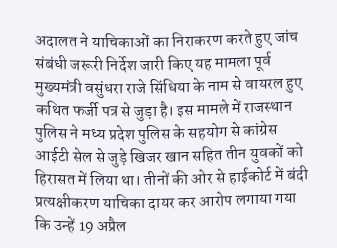अदालत ने याचिकाओं का निराकरण करते हुए जांच संबंधी जरूरी निर्देश जारी किए यह मामला पूर्व मुख्यमंत्री वसुंधरा राजे सिंधिया के नाम से वायरल हुए कथित फर्जी पत्र से जुड़ा है। इस मामले में राजस्थान पुलिस ने मध्य प्रदेश पुलिस के सहयोग से कांग्रेस आईटी सेल से जुड़े खिजर खान सहित तीन युवकों को हिरासत में लिया था। तीनों की ओर से हाईकोर्ट में बंदी प्रत्यक्षीकरण याचिका दायर कर आरोप लगाया गया कि उन्हें 19 अप्रैल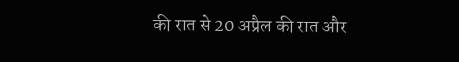की रात से 20 अप्रैल की रात और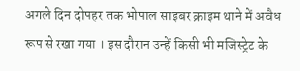अगले दिन दोपहर तक भोपाल साइबर क्राइम थाने में अवैध रूप से रखा गया । इस दौरान उन्हें किसी भी मजिस्ट्रेट के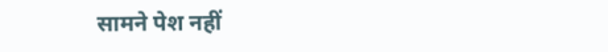सामने पेश नहीं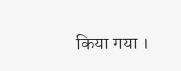किया गया ।